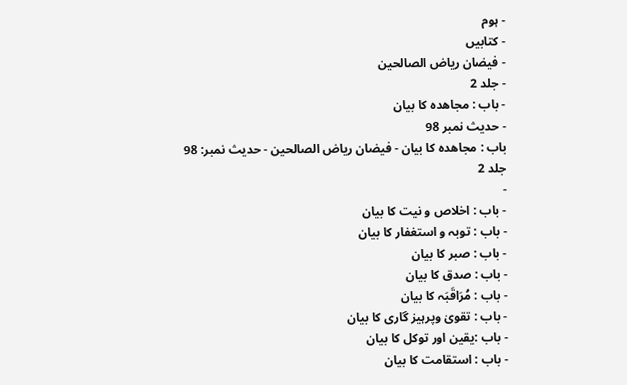- ہوم
- کتابیں
- فیضان ریاض الصالحین
- جلد 2
- باب : مجاھدہ کا بیان
- حدیث نمبر 98
باب : مجاھدہ کا بیان - فیضان ریاض الصالحین - حدیث نمبر: 98
جلد 2
-
- باب : اخلاص و نیت کا بیان
- باب : توبہ و استغفار کا بیان
- باب : صبر کا بیان
- باب : صدق کا بیان
- باب : مُرَاقَبَہ کا بیان
- باب : تقویٰ وپرہیز گاری کا بیان
- باب :یقین اور توکل کا بیان
- باب : استقامت کا بیان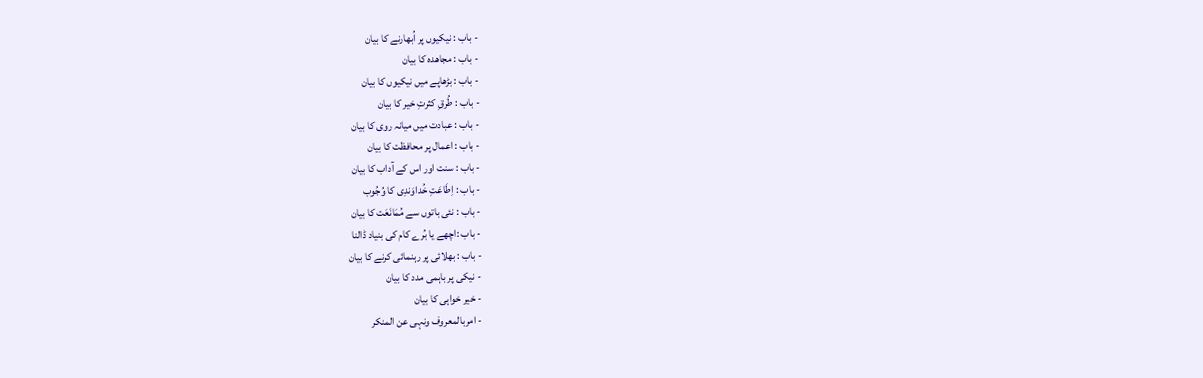- باب : نیکیوں پر اُبھارنے کا بیان
- باب : مجاھدہ کا بیان
- باب : بڑھاپے میں نیکیوں کا بیان
- باب : طُرقِ کثرتِ خیر کا بیان
- باب : عبادت میں میانہ روی کا بیان
- باب : اعمال پر محافظت کا بیان
- باب : سنت اور اس کے آداب کا بیان
- باب : اِطَاعَتِ خُداوَندِی کا وُجُوب
- باب : نئی باتوں سے مُمَانَعَت کا بیان
- باب :اچھے یا بُرے کام کی بنیاد ڈالنا
- باب : بھلائی پر رہنمائی کرنے کا بیان
- نیکی پر باہمی مدد کا بیان
- خیر خواہی کا بیان
- امربالمعروف ونہی عن المنکر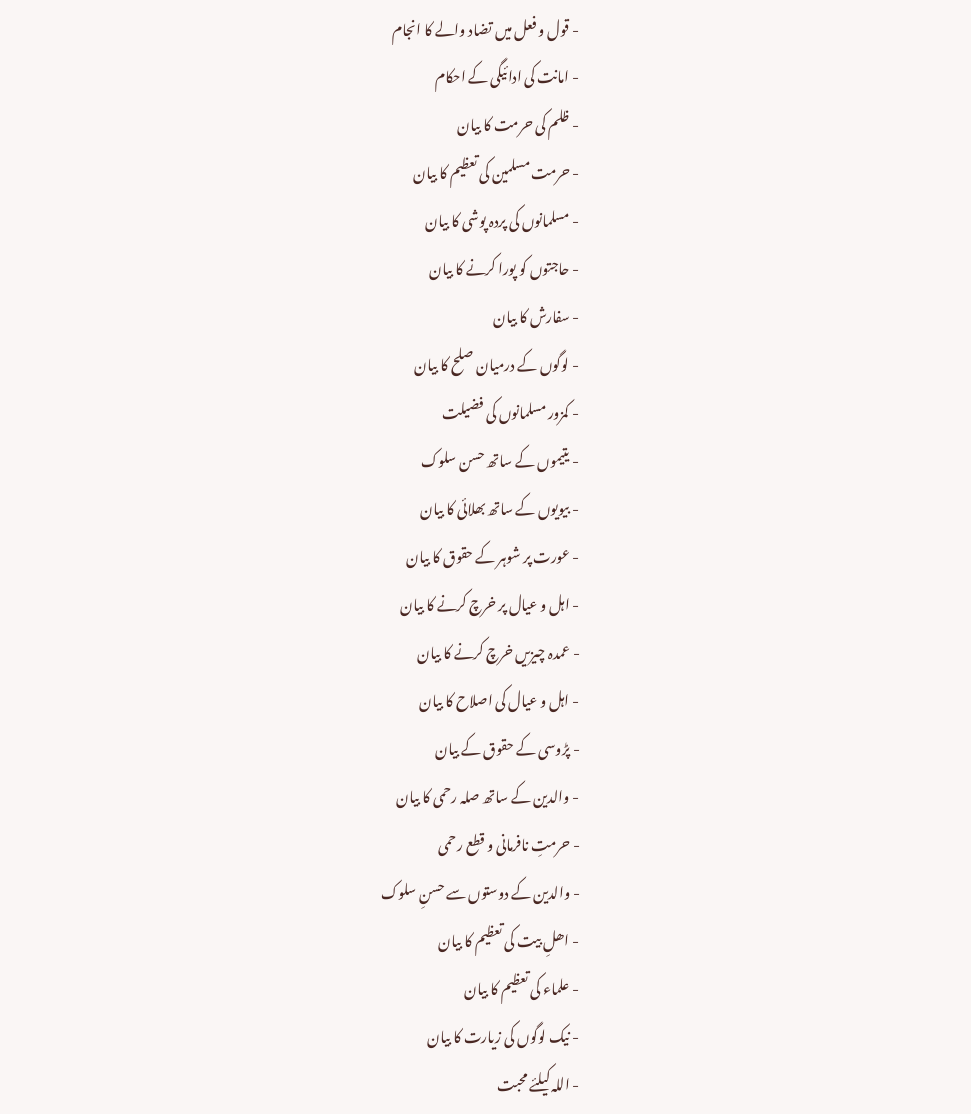- قول و فعل میں تضاد والے کا انجام
- امانت کی ادائیگی کے احکام
- ظلم کی حرمت کا بیان
- حرمت مسلمین کی تعظیم کا بیان
- مسلمانوں کی پردہ پوشی کا بیان
- حاجتوں کو پورا کرنے کا بیان
- سفارش کا بیان
- لوگوں کے درمیان صلح کا بیان
- کمزور مسلمانوں کی فضیلت
- یتیموں کے ساتھ حسن سلوک
- بیویوں کے ساتھ بھلائی کا بیان
- عورت پر شوہر کے حقوق کا بیان
- اہل و عیال پر خرچ کرنے کا بیان
- عمدہ چیزیں خرچ کرنے کا بیان
- اہل و عیال کی اصلاح کا بیان
- پڑوسی کے حقوق کے بیان
- والدین کے ساتھ صلہ رحمی کا بیان
- حرمتِ نافرمانی و قطع رحمی
- والدین کے دوستوں سے حسنِ سلوک
- اھلِ بیت کی تعظیم کا بیان
- علماء کی تعظیم کا بیان
- نیک لوگوں کی زیارت کا بیان
- اللہ کیلئے محبت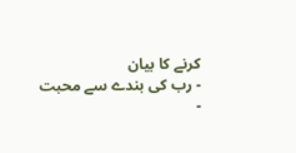کرنے کا بیان
- رب کی بندے سے محبت
-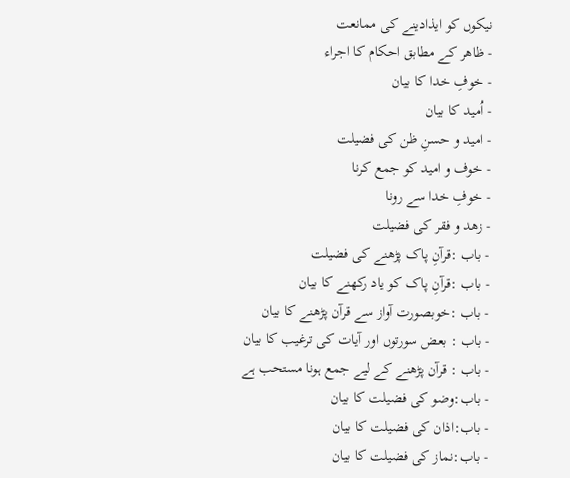نیکوں کو ایذادینے کی ممانعت
- ظاھر کے مطابق احکام کا اجراء
- خوفِ خدا کا بیان
- اُمید کا بیان
- امید و حسنِ ظن کی فضیلت
- خوف و امید کو جمع کرنا
- خوفِ خدا سے رونا
- زھد و فقر کی فضیلت
- باب :قرآنِ پاک پڑھنے کی فضیلت
- باب :قرآنِ پاک کو یاد رکھنے کا بیان
- باب :خوبصورت آواز سے قرآن پڑھنے کا بیان
- باب : بعض سورتوں اور آیات کی ترغیب کا بیان
- باب : قرآن پڑھنے کے لیے جمع ہونا مستحب ہے
- باب:وضو کی فضیلت کا بیان
- باب:اذان کی فضیلت کا بیان
- باب:نماز کی فضیلت کا بیان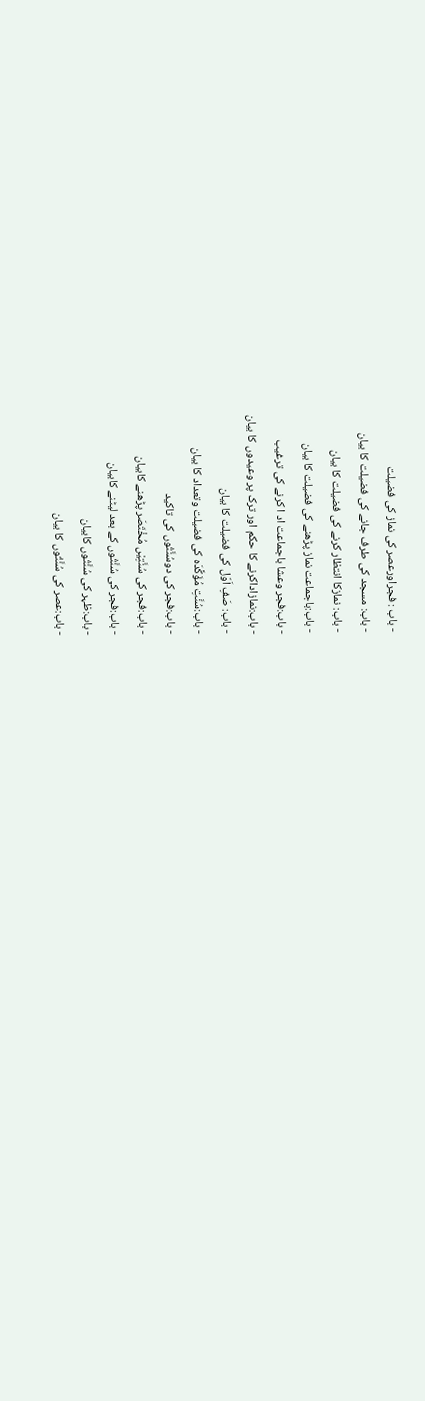- باب : فجراورعصر کی نماز کی فضیلت
- باب: مسجد کی طرف جانے کی فضیلت کا بیان
- باب: نمازکا انتظار کرنے کی فضیلت کا بیان
- باب:باجماعت نماز پڑھنے کی فضیلت کا بیان
- باب:فجر وعشا باجماعت اد ا کرنے کی ترغیب
- باب:نمازاداکرنے کا حکم اور ترک پر وعیدوں کا بیان
- باب: صَفِ اَوّل کی فضیلت کا بیان
- باب:سُنَّتِ مُؤَکَّدَہ کی فضیلت وتعداد کا بیان
- باب:فجر کی دوسُنَّتُوں کی تاکید
- باب:فجر کی سُنَّتِیْں مُخْتَصَر پڑھنے کابیان
- باب:فجر کی سُنَّتُوں کے بعد لیٹنے کابیان
- باب:ظہر کی سُنَّتُوں کابیان
- باب:عصر کی سُنَّتُوں کا بیان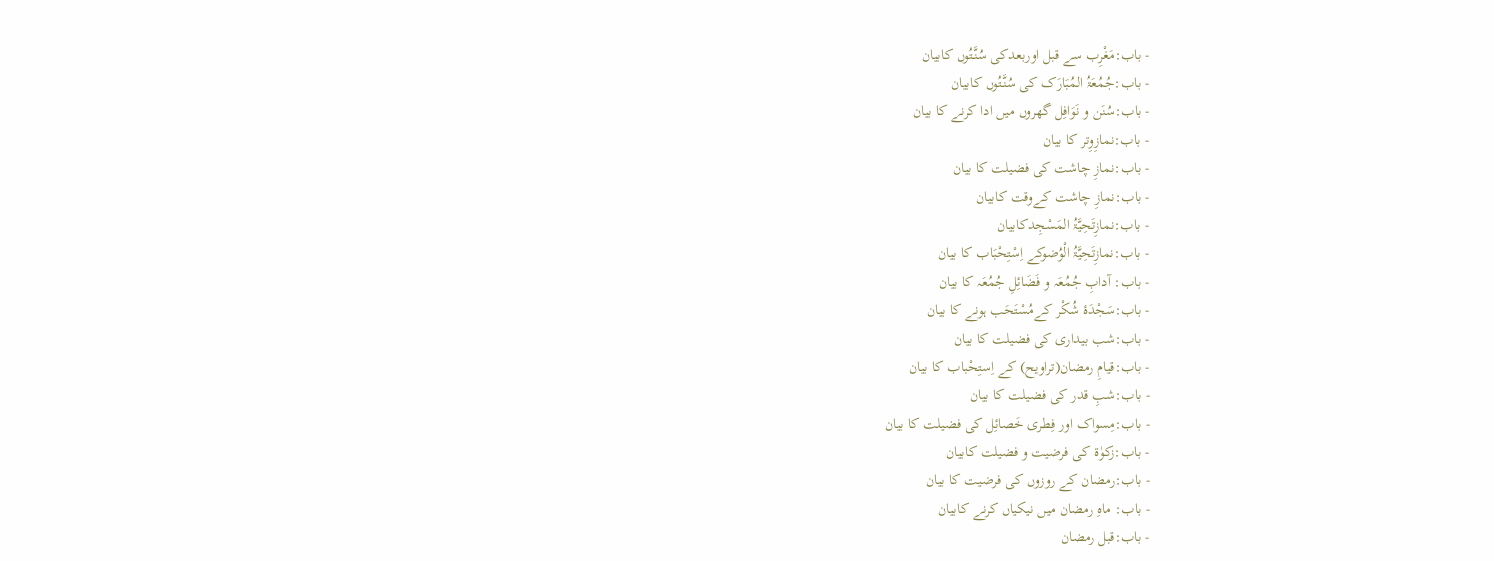- باب:مَغْرِب سے قبل اوربعدکی سُنَّتُوں کابیان
- باب:جُمُعَۃُ المُبَارَک کی سُنَّتُوں کابیان
- باب:سُنَن و نَوَافِل گھروں میں ادا کرنے کا بیان
- باب:نمازِوِتر كا بیان
- باب:نمازِ چاشت کی فضیلت کا بیان
- باب:نمازِ چاشت کےوقت کابیان
- باب:نمازِتَحِیَّۃُ المَسْجِدکابیان
- باب:نمازِتَحِیَّۃُ الْوُضوکے اِسْتِحْبَاب کا بیان
- باب: آدابِ جُمُعَہ و فَضَائِلِ جُمُعَہ کا بیان
- باب:سَجْدَۂ شُکْر کےمُسْتَحَب ہونے کا بیان
- باب:شب بیداری کی فضیلت کا بیان
- باب:قیامِ رمضان(تراویح) کے اِستِحْباب کا بیان
- باب:شبِ قدر کی فضیلت کا بیان
- باب:مِسواک اور فِطری خَصائِل کی فضیلت کا بیان
- باب:زکوٰۃ کی فرضیت و فضیلت کابیان
- باب:رمضان کے روزوں کی فرضیت کا بیان
- باب: ماہِ رمضان میں نیکیاں کرنے کابیان
- باب:قبل رمضان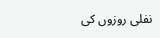نفلی روزوں کی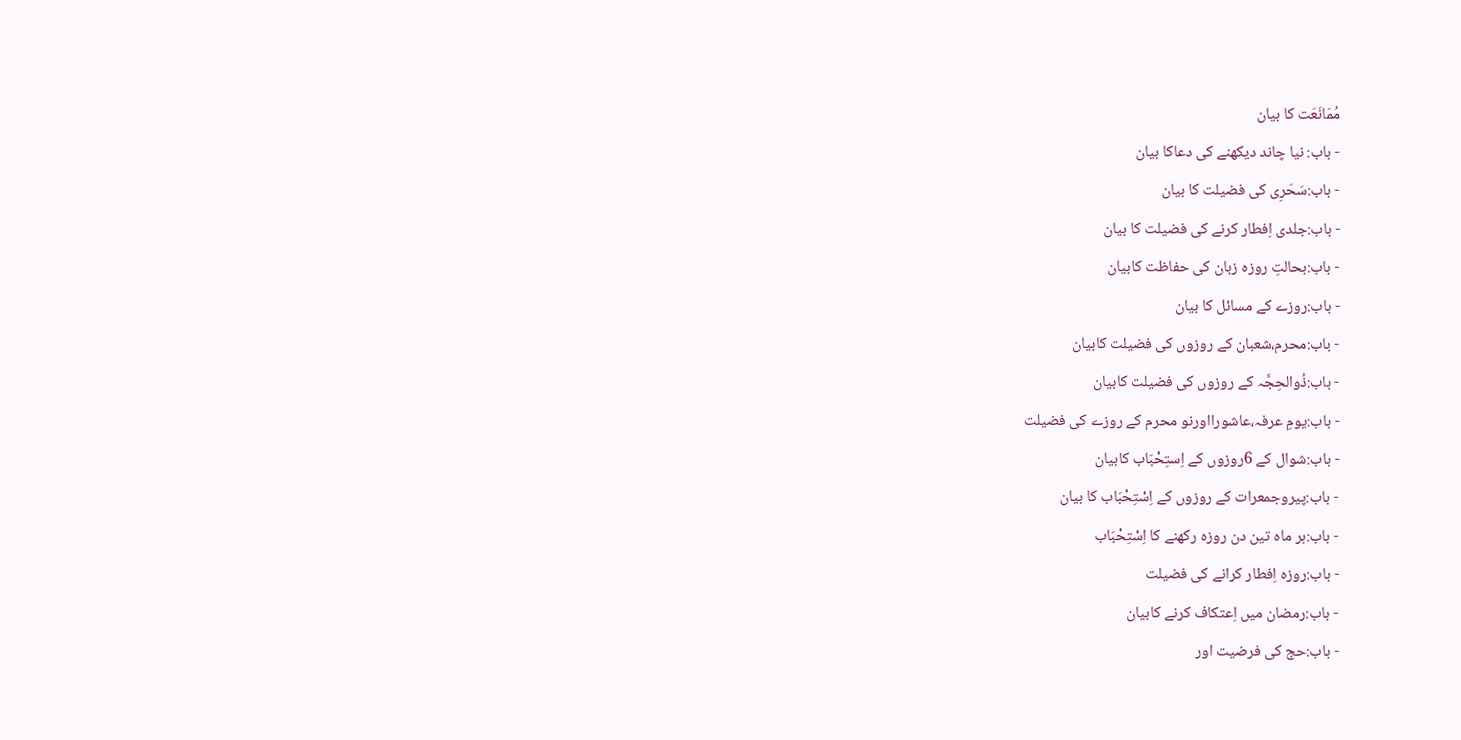مُمَانَعَت کا بیان
- باب: نیا چاند دیکھنے کی دعاکا بیان
- باب:سَحَرِی کی فضیلت کا بیان
- باب:جلدی اِفطار کرنے کی فضیلت کا بیان
- باب:بحالتِ روزہ زبان کی حفاظت کابیان
- باب:روزے کے مسائل کا بیان
- باب:محرم،شعبان کے روزوں کی فضیلت کابیان
- باب:ذُوالحِجَّہ کے روزوں کی فضیلت کابیان
- باب:یومِ عرفہ،عاشورااورنو محرم کے روزے کی فضیلت
- باب:شوال کے 6روزوں کے اِستِحْبَاب کابیان
- باب:پیروجمعرات کے روزوں کے اِسْتِحْبَاب کا بیان
- باب:ہر ماہ تین دن روزہ رکھنے کا اِسْتِحْبَاب
- باب:روزہ اِفطار کرانے کی فضیلت
- باب:رمضان میں اِعتکاف کرنے کابیان
- باب:حج کی فرضیت اور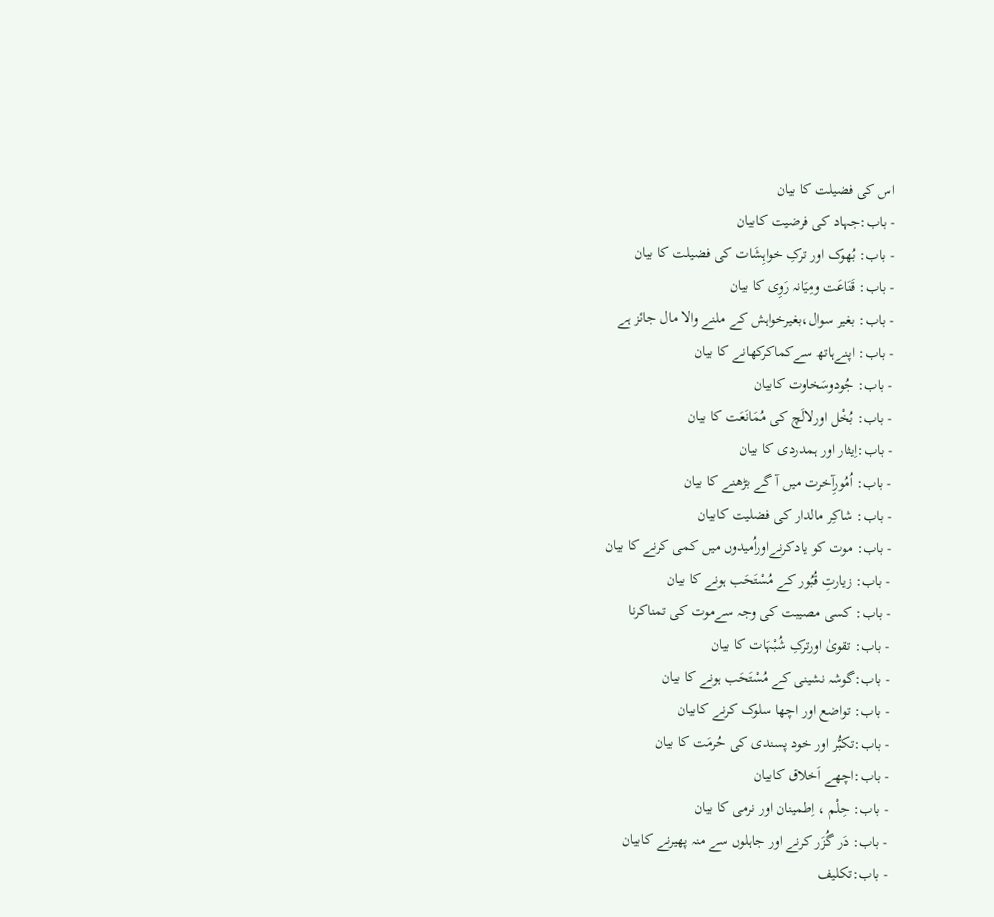اس کی فضیلت کا بیان
- باب:جہاد کی فرضیت کابیان
- باب: بُھوک اور ترکِ خواہِشَات کی فضیلت کا بیان
- باب: قَنَاعَت ومِیَانہ رَوِی کا بیان
- باب: بغیر سوال،بغیرخواہش کے ملنے والا مال جائز ہے
- باب: اپنےہاتھ سےکماکرکھانے کا بیان
- باب: جُودوسَخاوت کابیان
- باب: بُخْل اورلالَچ کی مُمَانَعَت کا بیان
- باب:اِیثار اور ہمدردی کا بیان
- باب: اُمُورِآخرت میں آ گے بڑھنے کا بیان
- باب: شاکِر مالدار کی فضلیت کابیان
- باب: موت کو یادکرنےاوراُمیدوں میں کمی کرنے کا بیان
- باب: زیارتِ قُبُور کے مُسْتَحَب ہونے کا بیان
- باب: کسی مصیبت کی وجہ سےموت کی تمناکرنا
- باب: تقویٰ اورترکِ شُبْہَات کا بیان
- باب:گوشہ نشینی کے مُسْتَحَب ہونے کا بیان
- باب: تواضع اور اچھا سلوک کرنے کابیان
- باب:تکبُّر اور خود پسندی کی حُرمَت کا بیان
- باب:اچھے اَخلاق کابیان
- باب: حِلْم ، اِطمینان اور نرمی کا بیان
- باب: دَر گُزَر کرنے اور جاہلوں سے منہ پھیرنے کابیان
- باب:تکلیف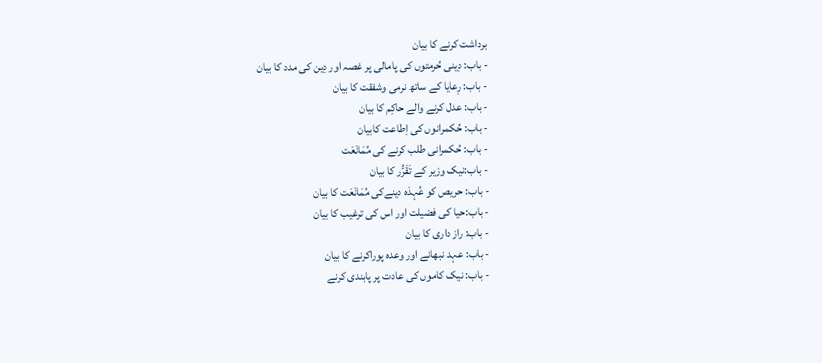برداشت کرنے کا بیان
- باب: دِینی حُرمتوں کی پامالی پر غصہ اور دِین کی مدد کا بیان
- باب: رِعایا کے ساتھ نرمی وشفقت کا بیان
- باب: عدل کرنے والے حاکِم کا بیان
- باب: حُکمرانوں کی اِطاعت کابیان
- باب: حُکمرانی طلب کرنے کی مُمَانَعَت
- باب:نیک وزیر کے تَقَرُّر کا بیان
- باب: حریص کو عُہدَہ دینےکی مُمَانَعَت کا بیان
- باب:حیا کی فضیلت اور اس کی ترغیب کا بیان
- باب: راز داری کا بیان
- باب: عہد نبھانے اور وعدہ پوراکرنے کا بیان
- باب: نیک کاموں کی عادت پر پابندی کرنے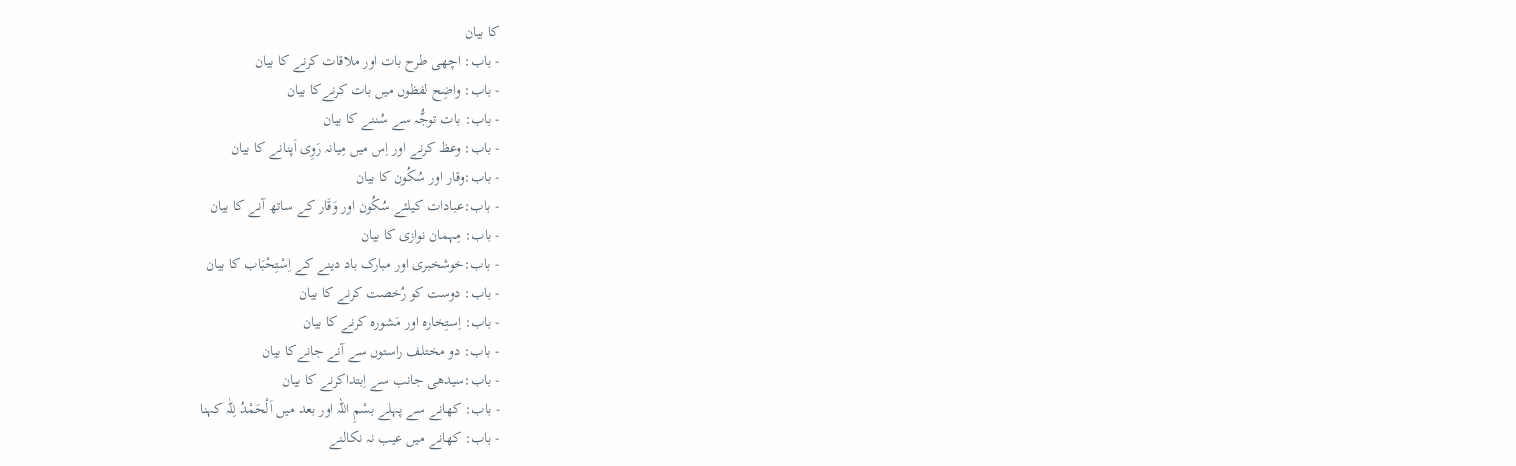کا بیان
- باب: اچھی طرح بات اور ملاقات کرنے کا بیان
- باب: واضِح لفظوں میں بات کرنےکا بیان
- باب: بات توجُّہ سے سُننے کا بیان
- باب: وعظ کرنے اور اِس میں مِیانہ رَوِی اَپنانے کا بیان
- باب:وقار اور سُکُون کا بیان
- باب:عبادات کیلئے سُکُون اور وَقَار کے ساتھ آنے کا بیان
- باب: مِہمان نوازی کا بیان
- باب:خوشخبری اور مبارک باد دینے کے اِسْتِحْبَاب کا بیان
- باب: دوست کو رُخصت کرنے کا بیان
- باب: اِستِخاره اور مَشورہ کرنے کا بیان
- باب: دو مختلف راستوں سے آنے جانےکا بیان
- باب:سیدھی جانب سے اِبتداکرنے کا بیان
- باب: کھانے سے پہلے بسْمِ اللہ اور بعد میں اَلْحَمْدُ لِلّٰہ کہنا
- باب: کھانے میں عیب نہ نکالنے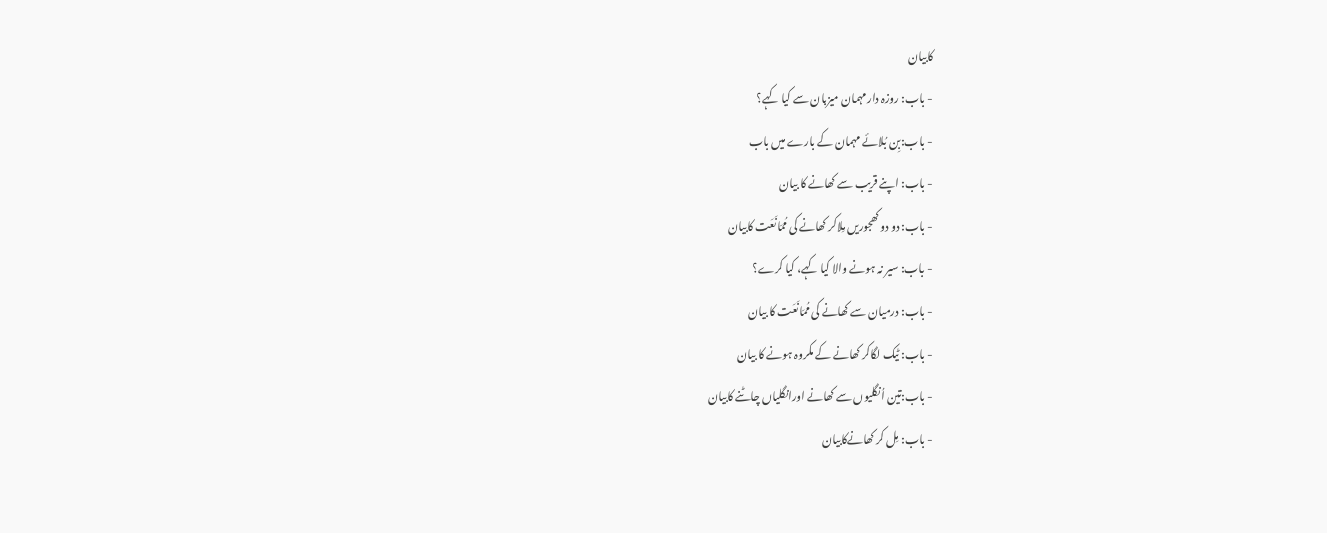کابیان
- باب: روزہ دارمہمان میزبان سے کیا کہے؟
- باب:بِن بُلائے مہمان کے بارے میں باب
- باب: اپنے قریب سے کھانے کا بیان
- باب: دو دو کھجوریں مِلاکر کھانے کی مُمَانَعَت کابیان
- باب: سیر نہ ہونے والا کیا کہے، کیا کرے؟
- باب: درمیان سے کھانے کی مُمَانَعَت کا بیان
- باب: ٹیک لگاکر کھانے کے مکروہ ہونے کا بیان
- باب:تین اُنگلیوں سے کھانے اورانگلیاں چاٹنے کابیان
- باب: مِل کر کھانےکابیان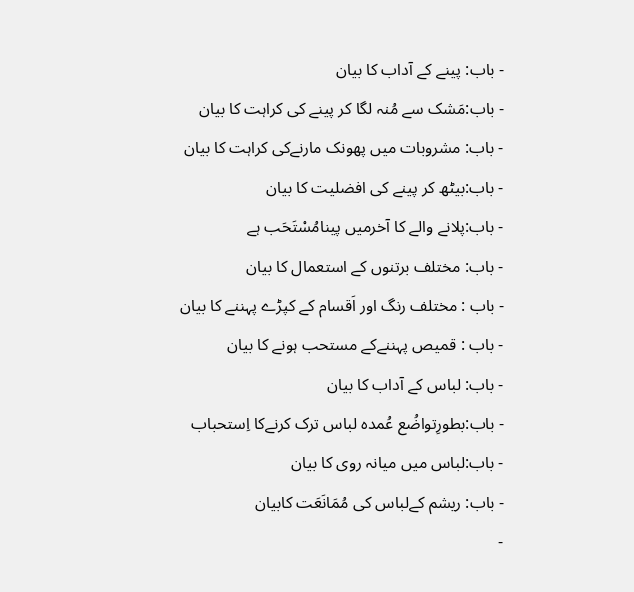- باب: پینے کے آداب کا بیان
- باب:مَشک سے مُنہ لگا کر پینے کی کراہت کا بیان
- باب: مشروبات میں پھونک مارنےکی کراہت کا بیان
- باب:بیٹھ کر پینے کی افضلیت کا بیان
- باب:پلانے والے کا آخرمیں پینامُسْتَحَب ہے
- باب: مختلف برتنوں کے استعمال کا بیان
- باب : مختلف رنگ اور اَقسام کے کپڑے پہننے کا بیان
- باب : قمیص پہننےکے مستحب ہونے کا بیان
- باب: لباس کے آداب کا بیان
- باب:بطورِتواضُع عُمدہ لباس ترک کرنےکا اِستحباب
- باب:لباس میں میانہ روی کا بیان
- باب: ریشم کےلباس کی مُمَانَعَت کابیان
-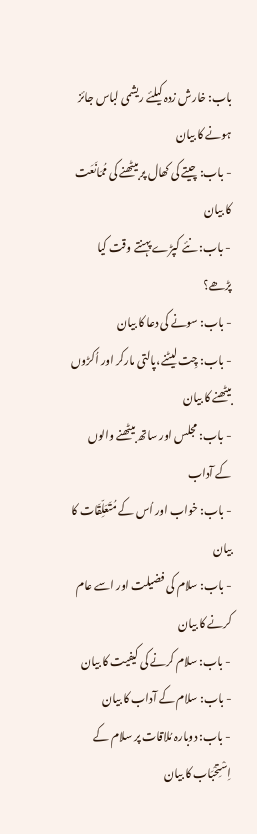باب: خارش زدہ کیلئے ریشمی لباس جائز ہونے کا بیان
- باب: چیتے کی کھال پر بیٹھنے کی مُمَانَعَت کا بیان
- باب: نئے کپڑے پہنتے وقت کیا پڑھے؟
- باب: سونے کی دعا کا بیان
- باب: چِت لیٹنے،پالتی مارکر اور اُکڑوں بیٹھنے کا بیان
- باب: مجلس اور ساتھ بیٹھنے والوں کے آداب
- باب: خواب اور اُس کے مُتَعَلِّقَات کا بیان
- باب: سلام کی فضیلت اور اسے عام کرنے کا بیان
- باب: سلام کرنے کی کیفیت کا بیان
- باب: سلام کے آداب کا بیان
- باب: دوبارہ مُلاقات پر سلام کے اِسْتِحْبَاب کا بیان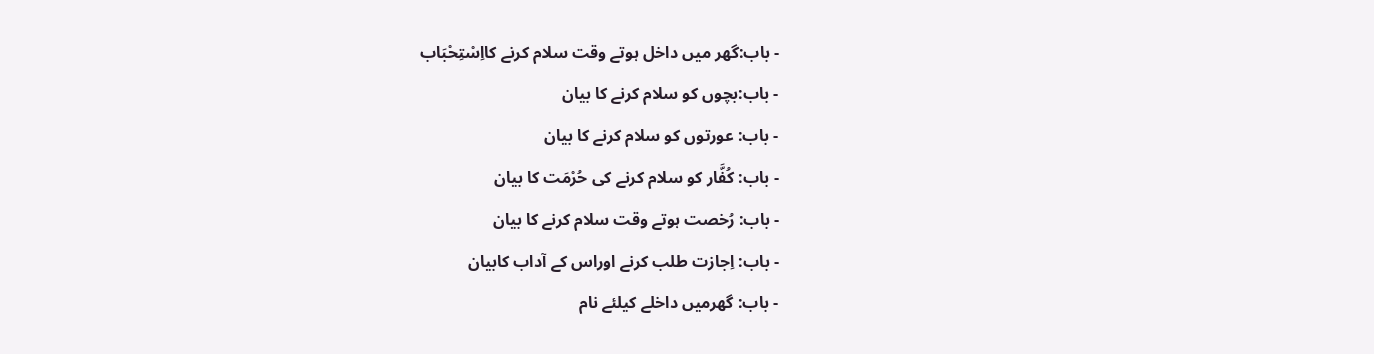- باب:گھر میں داخل ہوتے وقت سلام کرنے کااِسْتِحْبَاب
- باب:بچوں کو سلام کرنے کا بیان
- باب: عورتوں کو سلام کرنے کا بیان
- باب: کُفَّار کو سلام کرنے کی حُرْمَت کا بیان
- باب: رُخصت ہوتے وقت سلام کرنے کا بیان
- باب: اِجازت طلب کرنے اوراس کے آداب کابیان
- باب: گھرمیں داخلے کیلئے نام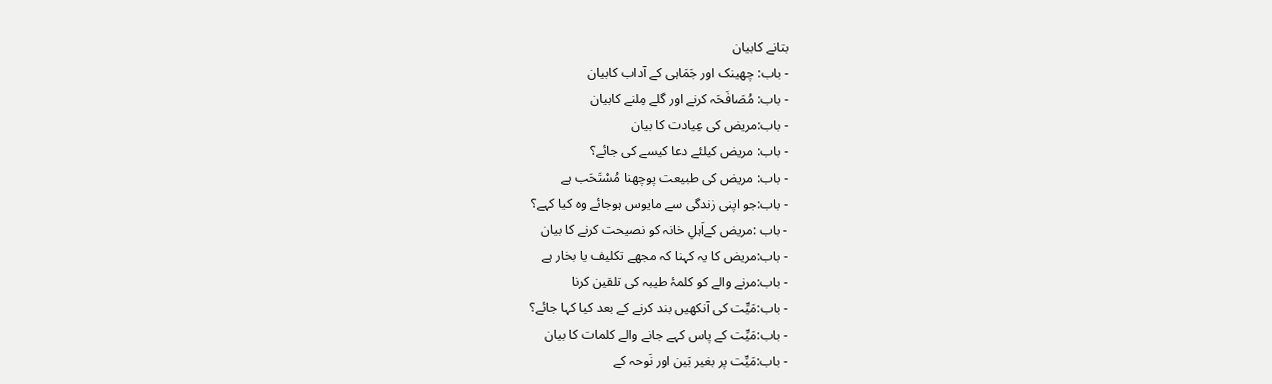بتانے کابیان
- باب: چھینک اور جَمَاہی کے آداب کابیان
- باب: مُصَافَحَہ کرنے اور گلے مِلنے کابیان
- باب:مریض کی عِیادت کا بیان
- باب: مریض کیلئے دعا کیسے کی جائے؟
- باب: مریض کی طبیعت پوچھنا مُسْتَحَب ہے
- باب:جو اپنی زندگی سے مایوس ہوجائے وہ کیا کہے؟
- باب :مریض کےاَہلِ خانہ کو نصیحت کرنے کا بیان
- باب:مریض کا یہ کہنا کہ مجھے تکلیف یا بخار ہے
- باب:مرنے والے کو کلمۂ طیبہ کی تلقین کرنا
- باب:مَیِّت کی آنکھیں بند کرنے کے بعد کیا کہا جائے؟
- باب:مَیِّت کے پاس کہے جانے والے کلمات کا بیان
- باب:مَیِّت پر بغیر بَین اور نَوحہ کے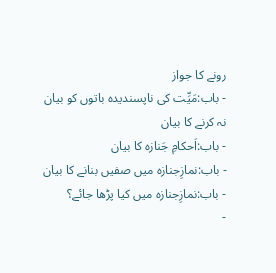رونے کا جواز
- باب:مَیِّت کی ناپسندیدہ باتوں کو بیان نہ کرنے کا بیان
- باب:اَحکامِ جَنازہ کا بیان
- باب:نمازِجنازہ میں صفیں بنانے کا بیان
- باب:نمازِجنازہ میں کیا پڑھا جائے؟
-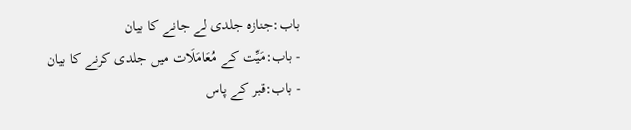باب:جنازہ جلدی لے جانے کا بیان
- باب:مَیِّت کے مُعَامَلَات میں جلدی کرنے کا بیان
- باب:قبر کے پاس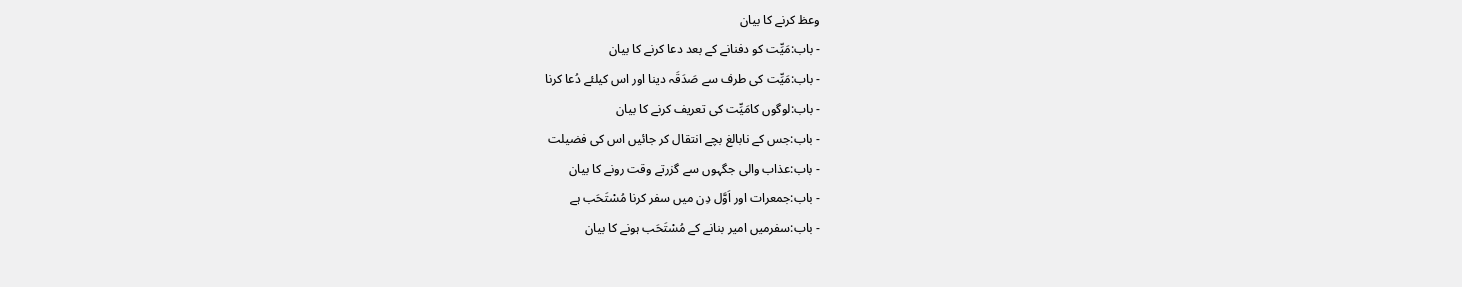وعظ کرنے کا بیان
- باب:مَیِّت کو دفنانے کے بعد دعا کرنے کا بیان
- باب:مَیِّت کی طرف سے صَدَقَہ دینا اور اس کیلئے دُعا کرنا
- باب:لوگوں کامَیِّت کی تعریف کرنے کا بیان
- باب:جس کے نابالغ بچے انتقال کر جائیں اس کی فضیلت
- باب:عذاب والی جگہوں سے گزرتے وقت رونے کا بیان
- باب:جمعرات اور اَوَّل دِن میں سفر کرنا مُسْتَحَب ہے
- باب:سفرمیں امیر بنانے کے مُسْتَحَب ہونے کا بیان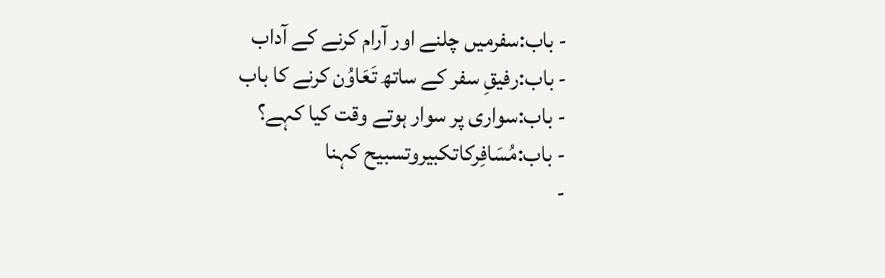- باب:سفرمیں چلنے اور آرام کرنے کے آداب
- باب:رفیقِ سفر کے ساتھ تَعَاوُن کرنے کا باب
- باب:سواری پر سوار ہوتے وقت کیا کہے؟
- باب:مُسَافِرکاتکبیروتسبیح کہنا
-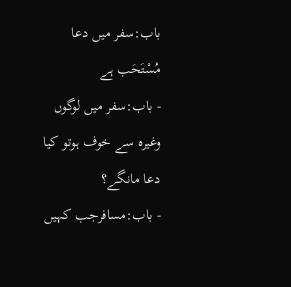باب:سفر میں دعا مُسْتَحَب ہے
- باب:سفر میں لوگوں وغیرہ سے خوف ہوتو کیا دعا مانگے؟
- باب:مسافرجب کہیں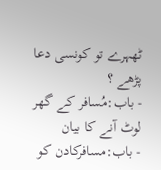ٹھہرے تو کونسی دعا پڑھے ؟
- باب:مُسافر کے گھر لوٹ آنے کا بیان
- باب:مسافرکادن کو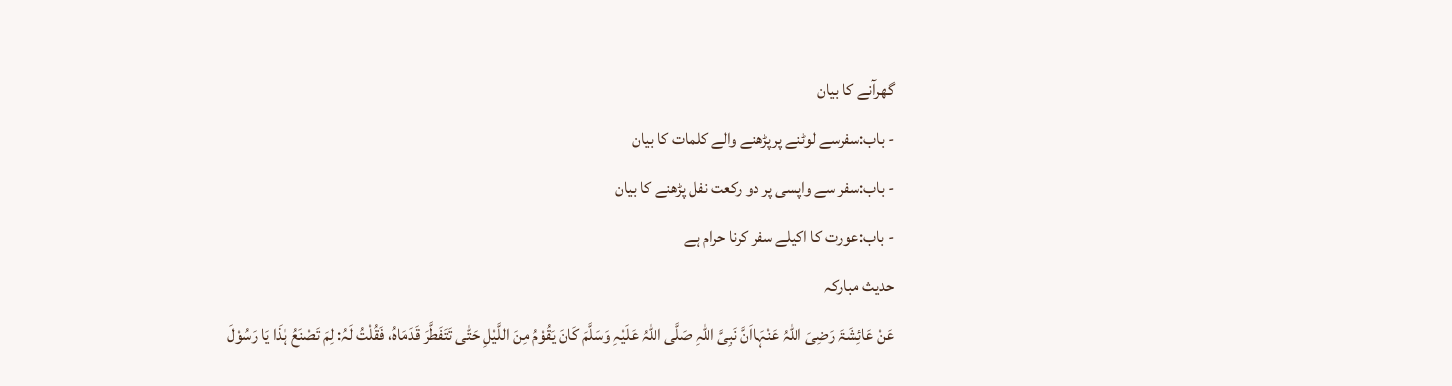گھرآنے کا بیان
- باب:سفرسے لوٹنے پرپڑھنے والے کلمات کا بیان
- باب:سفر سے واپسی پر دو رکعت نفل پڑھنے کا بیان
- باب:عورت کا اکیلے سفر کرنا حرام ہے
حدیث مبارکہ
عَنْ عَائِشَۃَ رَضِیَ اللّٰہُ عَنْہَااَنَّ نَبِیَّ اللّٰہِ صَلَّی اللّٰہُ عَلَیْہِ وَسَلَّمَ کَانَ یَقُوْمُ مِنَ اللَّیْلِ حَتّٰی تَتَفَطَّرَ قَدَمَاہُ، فَقُلْتُ لَہُ: لِمَ تَصْنَعُ ہٰذَا یَا رَسُوْلَ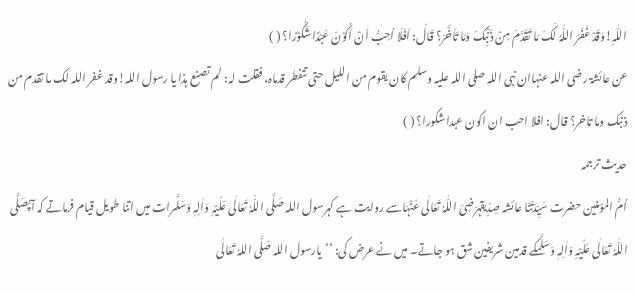اللّٰہِ!وَقَدْ غَفَرَ اللّٰہُ لَکَ مَا تَقَدَّمَ مِنْ ذَنْبِکَ وَمَا تَاَخَّرَ؟ قَالَ: اَفَلَا اُحِبُّ اَنْ اَکُوْنَ عَبْدًا شَکُوْرًا؟ ( )
عن عائشۃ رضی اللہ عنہاان نبی اللہ صلی اللہ علیہ وسلم کان یقوم من اللیل حتی تتفطر قدماہ، فقلت لہ: لم تصنع ہذا یا رسول اللہ!وقد غفر اللہ لک ما تقدم من ذنبک وما تاخر؟ قال: افلا احب ان اکون عبدا شکورا؟ ( )
حدیث ترجمہ
اُمُّ المؤمنین حضرت سَیِّدَتُنَا عائشہ صِدِّیقہرَضِیَ اللّٰہُ تَعَالٰی عَنْہَاسے روایت ہے کہرسول اللہ صَلَّی اللّٰہُ تَعَالٰی عَلَیْہِ وَاٰلِہٖ وَسَلَّمرات میں اتنا طویل قیام فرماتے کہ آپصَلَّی اللّٰہُ تَعَالٰی عَلَیْہِ وَاٰلِہٖ وَسَلَّمکے قدمین شریفین شق ہو جاتے۔ میں نے عرض کی: ’’یارسول اللہ صَلَّی اللہُ تَعَالٰی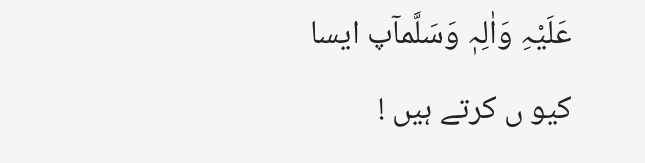عَلَیْہِ وَاٰلِہٖ وَسَلَّمآپ ایسا کیو ں کرتے ہیں !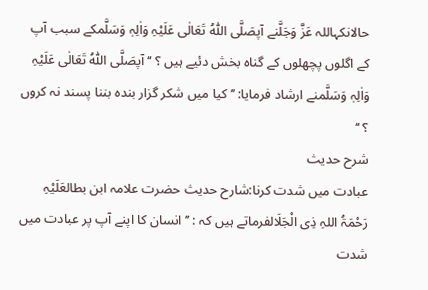حالانکہاللہ عَزَّ وَجَلَّنے آپصَلَّی اللّٰہُ تَعَالٰی عَلَیْہِ وَاٰلِہٖ وَسَلَّمکے سبب آپ کے اگلوں پچھلوں کے گناہ بخش دئیے ہیں ؟ ‘‘ آپصَلَّی اللّٰہُ تَعَالٰی عَلَیْہِ وَاٰلِہٖ وَسَلَّمنے ارشاد فرمایا: ’’ کیا میں شکر گزار بندہ بننا پسند نہ کروں ؟ ‘‘
شرح حدیث
عبادت میں شدت کرنا:شارح حدیث حضرت علامہ ابن بطالعَلَیْہِ رَحْمَۃُ اللہِ ذِی الْجَلَالفرماتے ہیں کہ : ’’ انسان کا اپنے آپ پر عبادت میں شدت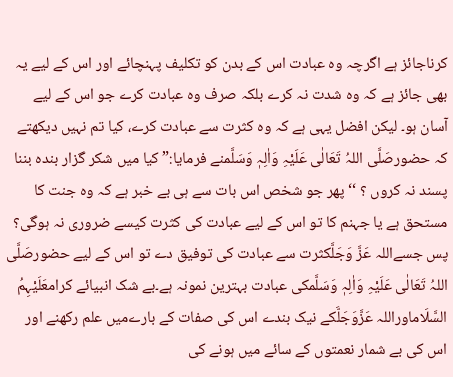کرناجائز ہے اگرچہ وہ عبادت اس کے بدن کو تکلیف پہنچائے اور اس کے لیے یہ بھی جائز ہے کہ وہ شدت نہ کرے بلکہ صرف وہ عبادت کرے جو اس کے لیے آسان ہو۔ لیکن افضل یہی ہے کہ وہ کثرت سے عبادت کرے، کیا تم نہیں دیکھتے کہ حضورصَلَّی اللہُ تَعَالٰی عَلَیْہِ وَاٰلِہٖ وَسَلَّمنے فرمایا:” کیا میں شکر گزار بندہ بننا پسند نہ کروں ؟ ‘‘ پھر جو شخص اس بات سے ہی بے خبر ہے کہ وہ جنت کا مستحق ہے یا جہنم کا تو اس کے لیے عبادت کی کثرت کیسے ضروری نہ ہوگی؟ پس جسےاللہ عَزَّ وَجَلَّکثرت سے عبادت کی توفیق دے تو اس کے لیے حضورصَلَّی اللہُ تَعَالٰی عَلَیْہِ وَاٰلِہٖ وَسَلَّمکی عبادت بہترین نمونہ ہے۔بے شک انبیائے کرامعَلَیْہِمُ السَّلَاماوراللہ عَزَّوَجَلَّکے نیک بندے اس کی صفات کے بارےمیں علم رکھنے اور اس کی بے شمار نعمتوں کے سائے میں ہونے کی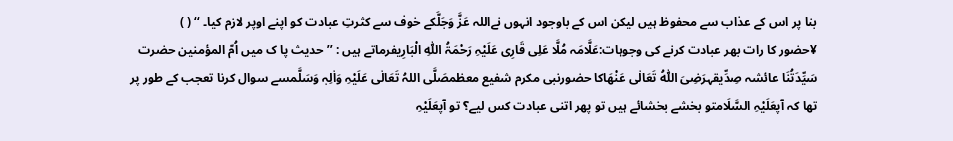بنا پر اس کے عذاب سے محفوظ ہیں لیکن اس کے باوجود انہوں نےاللہ عَزَّ وَجَلَّکے خوف سے کثرتِ عبادت کو اپنے اوپر لازم کیا۔ ‘‘ ( )
¥حضور کا رات بھر عبادت کرنے کی وجوہات:عَلَّامَہ مُلَّا عَلِی قَارِی عَلَیْہِ رَحْمَۃُ اللّٰہِ الْبَارِیفرماتے ہیں : ’’ حدیث پا ک میں اُمّ المؤمنین حضرت سَیِّدَتُنَا عائشہ صِدِّیقہرَضِیَ اللّٰہُ تَعَالٰی عَنْھَاکا حضورنبی مکرم شفیع معظمصَلَّی اللہُ تَعَالٰی عَلَیْہِ وَاٰلِہٖ وَسَلَّمسے سوال کرنا تعجب کے طور پر تھا کہ آپعَلَیْہِ السَّلَامتو بخشے بخشائے ہیں تو پھر اتنی عبادت کس لیے؟ تو آپعَلَیْہِ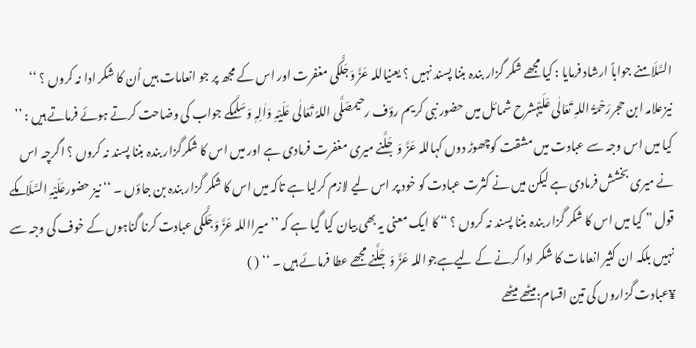السَّلَامنے جواباً ارشاد فرمایا : کیا مجھے شکر گزار بندہ بننا پسند نہیں ؟ یعنیاللہ عَزَّ وَجَلَّکی مغفرت اور اس کے مجھ پر جو انعامات ہیں اُن کا شکر ادا نہ کروں ؟ ‘‘ نیزعلامہ ابن حجررَحْمَۃُ اللہِ تَعَالٰی عَلَیْہشرح شمائل میں حضور نبی کریم رؤف رحیمصَلَّی اللہُ تَعَالٰی عَلَیْہِ وَاٰلِہٖ وَسَلَّمکے جواب کی وضاحت کرتے ہوئے فرماتے ہیں : ’’ کیا میں اس وجہ سے عبادت میں مشقت کوچھوڑ دوں کہاللہ عَزَّ وَجَلَّنے میری مغفرت فرمادی ہے اور میں اس کا شکرگزار بندہ بننا پسند نہ کروں ؟ اگرچہ اس نے میری بخشش فرمادی ہے لیکن میں نے کثرت عبادت کو خود پر اس لیے لازم کرلیا ہے تاکہ میں اس کا شکر گزار بندہ بن جاؤں ۔ ‘‘ نیز حضورعَلَیْہِ السَّلَامکے قول ” کیا میں اس کا شکر گزار بندہ بننا پسند نہ کروں ؟ “ کا ایک معنی یہ بھی بیان کیا گیا ہے کہ ’’ میرااللہ عَزَّ وَجَلَّکی عبادت کرنا گناہوں کے خوف کی وجہ سے نہیں بلکہ ان کثیر انعامات کا شکر ادا کرنے کے لیےہےجواللہ عَزَّ وَجَلَّنے مجھے عطا فرمائے ہیں ۔ ‘‘ ( )
¥عبادت گزاروں کی تین اقسام:میٹھے میٹھے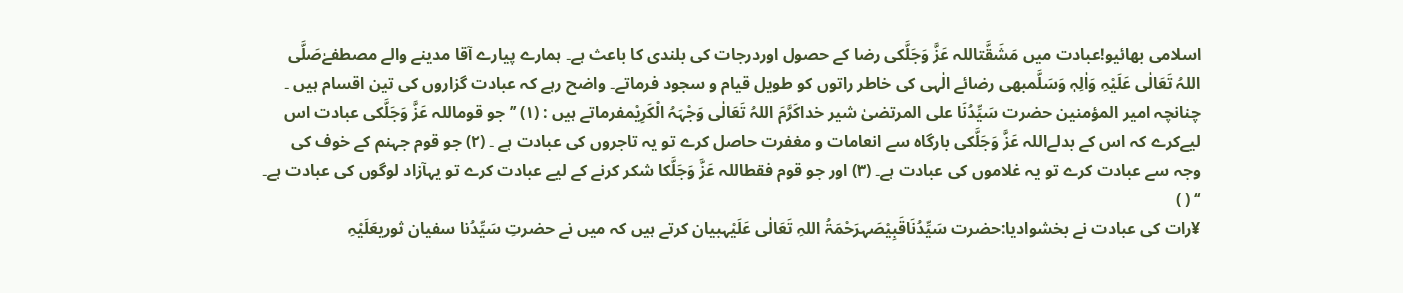اسلامی بھائیو!عبادت میں مَشَقَّتاللہ عَزَّ وَجَلَّکی رضا کے حصول اوردرجات کی بلندی کا باعث ہے۔ ہمارے پیارے آقا مدینے والے مصطفےٰصَلَّی اللہُ تَعَالٰی عَلَیْہِ وَاٰلِہٖ وَسَلَّمبھی رضائے الٰہی کی خاطر راتوں کو طویل قیام و سجود فرماتے۔ واضح رہے کہ عبادت گزاروں کی تین اقسام ہیں ۔ چنانچہ امیر المؤمنین حضرت سَیِّدُنَا علی المرتضیٰ شیر خداکَرَّمَ اللہُ تَعَالٰی وَجْہَہُ الْکَرِیْمفرماتے ہیں : (۱) ’’ جو قوماللہ عَزَّ وَجَلَّکی عبادت اس لیےکرے کہ اس کے بدلےاللہ عَزَّ وَجَلَّکی بارگاہ سے انعامات و مغفرت حاصل کرے تو یہ تاجروں کی عبادت ہے ۔ (۲) جو قوم جہنم کے خوف کی وجہ سے عبادت کرے تو یہ غلاموں کی عبادت ہے۔ (۳) اور جو قوم فقطاللہ عَزَّ وَجَلَّکا شکر کرنے کے لیے عبادت کرے تو یہآزاد لوگوں کی عبادت ہے۔ ‘‘ ( )
¥رات کی عبادت نے بخشوادیا:حضرت سَیِّدُنَاقَبِیْصَہرَحْمَۃُ اللہِ تَعَالٰی عَلَیْہبیان کرتے ہیں کہ میں نے حضرتِ سَیِّدُنا سفیان ثوریعَلَیْہِ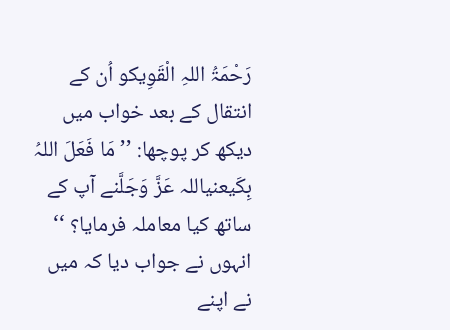رَحْمَۃُ اللہِ الْقَوِیکو اُن کے انتقال کے بعد خواب میں دیکھ کر پوچھا: ’’مَا فَعَلَ اللہُ بِکَیعنیاللہ عَزَّ وَجَلَّنے آپ کے ساتھ کیا معاملہ فرمایا؟ ‘‘ انہوں نے جواب دیا کہ میں نے اپنے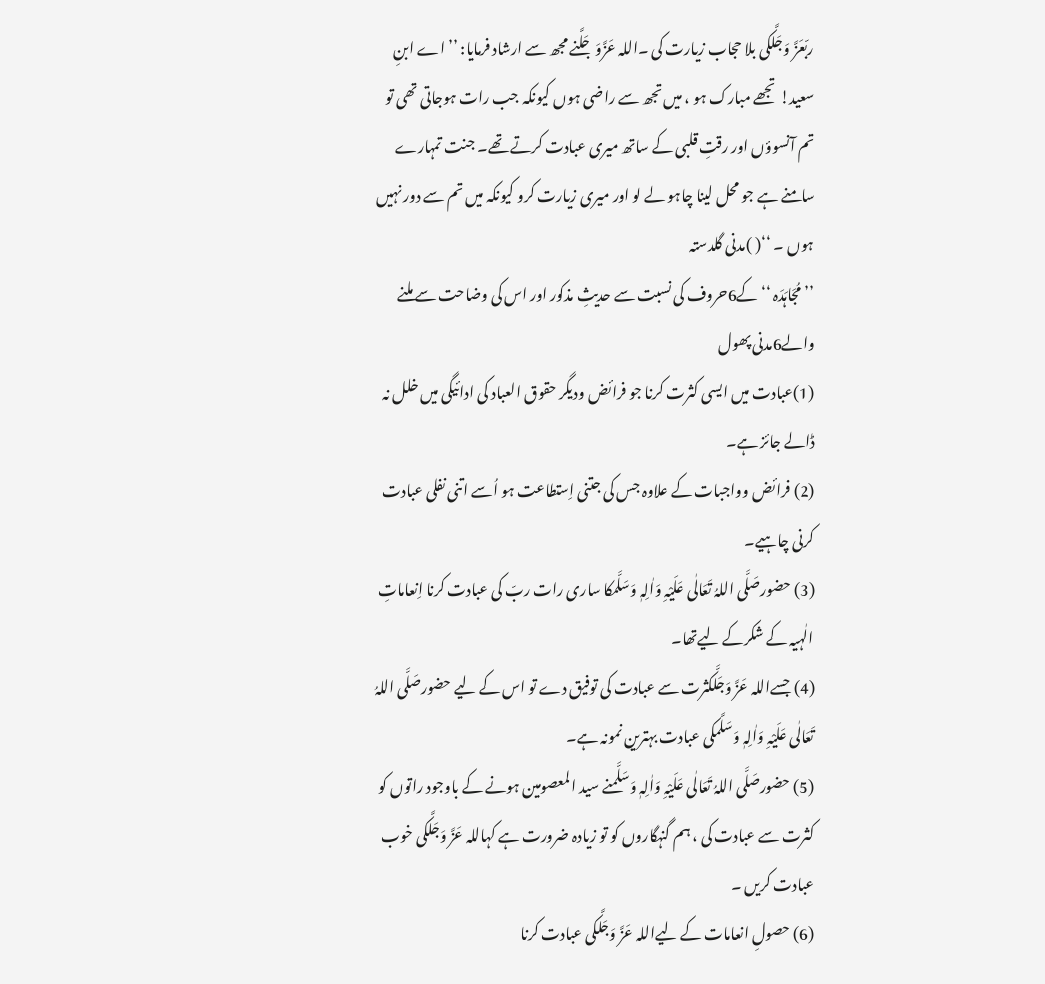ربّعَزَّ وَجَلَّکی بلا حجاب زیارت کی ۔اللہ عَزَّوَجَلَّنے مجھ سے ارشاد فرمایا: ’’ اے ابنِ سعید! تجھے مبارک ہو ، میں تجھ سے راضی ہوں کیونکہ جب رات ہوجاتی تھی تو تم آنسوؤں اور رقتِ قلبی کے ساتھ میری عبادت کرتے تھے۔ جنت تمہارے سامنے ہے جو محل لینا چاہو لے لو اور میری زیارت کرو کیونکہ میں تم سے دور نہیں ہوں ۔ ‘‘( )مدنی گلدستہ
’’ مُجَاہَدَہ ‘‘ کے6حروف کی نسبت سے حدیثِ مذکور اور اس کی وضاحت سے ملنے والے6مدنی پھول
(1)عبادت میں ایسی کثرت کرنا جو فرائض ودیگر حقوق العباد کی ادائیگی میں خلل نہ ڈالے جائز ہے۔
(2) فرائض وواجبات کے علاوہ جس کی جتنی اِستطاعت ہو اُسے اتنی نفلی عبادت کرنی چاہیے۔
(3) حضورصَلَّی اللہُ تَعَالٰی عَلَیْہِ وَاٰلِہٖ وَسَلَّمکا ساری رات ربّ کی عبادت کرنا اِنعاماتِ الٰہیہ کے شکرکے لیےتھا۔
(4) جسےاللہ عَزَّ وَجَلَّکثرت سے عبادت کی توفیق دے تو اس کے لیے حضورصَلَّی اللہُ تَعَالٰی عَلَیْہِ وَاٰلِہٖ وَسَلَّمکی عبادت بہترین نمونہ ہے۔
(5) حضورصَلَّی اللہُ تَعَالٰی عَلَیْہِ وَاٰلِہٖ وَسَلَّمنے سید المعصومین ہونے کے باوجود راتوں کو کثرت سے عبادت کی ، ہم گنہگاروں کو تو زیادہ ضرورت ہے کہاللہ عَزَّ وَجَلَّکی خوب عبادت کریں ۔
(6) حصولِ انعامات کے لیےاللہ عَزَّ وَجَلَّکی عبادت کرنا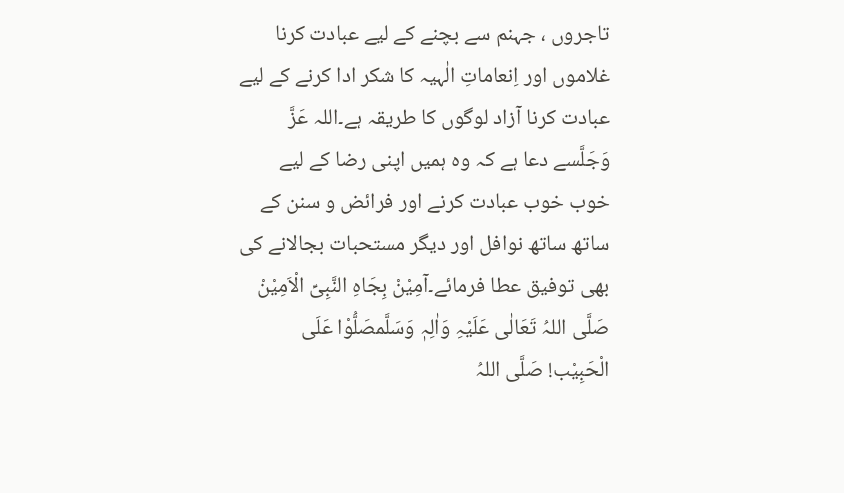تاجروں ، جہنم سے بچنے کے لیے عبادت کرنا غلاموں اور اِنعاماتِ الٰہیہ کا شکر ادا کرنے کے لیے عبادت کرنا آزاد لوگوں کا طریقہ ہے۔اللہ عَزَّ وَجَلَّسے دعا ہے کہ وہ ہمیں اپنی رضا کے لیے خوب خوب عبادت کرنے اور فرائض و سنن کے ساتھ ساتھ نوافل اور دیگر مستحبات بجالانے کی بھی توفیق عطا فرمائے۔آمِیْنْ بِجَاہِ النَّبِیِّ الْاَمِیْنْ صَلَّی اللہُ تَعَالٰی عَلَیْہِ وَاٰلِہٖ وَسَلَّمصَلُّوْا عَلَی الْحَبِیْب! صَلَّی اللہُ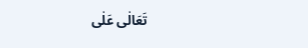تَعَالٰی عَلٰی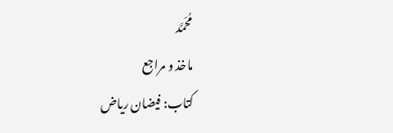مُحَمَّد
ماخذ و مراجع
کتاب: فیضان ریاض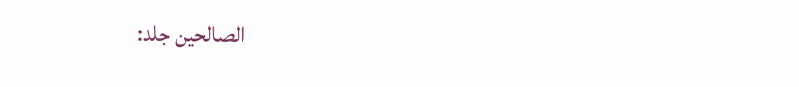الصالحین جلد: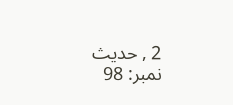2 , حدیث نمبر: 98